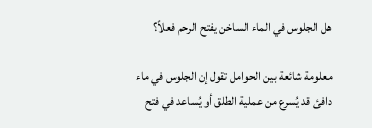هل الجلوس في الماء الساخن يفتح الرحم فعلاً؟

معلومة شائعة بين الحوامل تقول إن الجلوس في ماء دافئ قد يُسرع من عملية الطلق أو يُساعد في فتح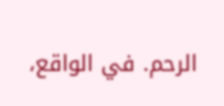الرحم. في الواقع،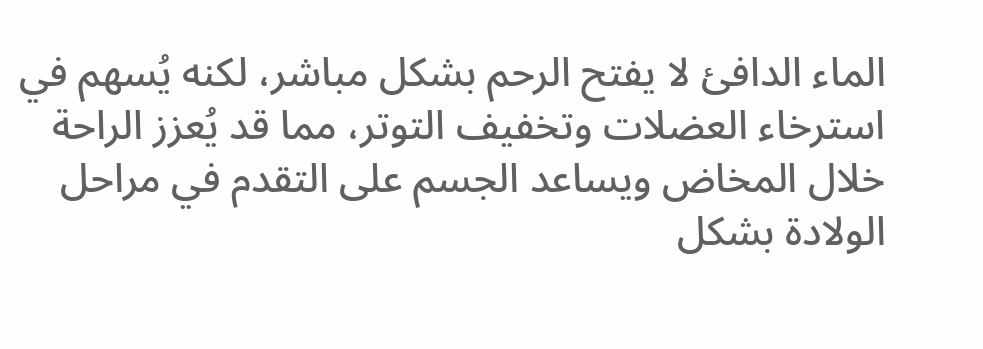الماء الدافئ لا يفتح الرحم بشكل مباشر، لكنه يُسهم في استرخاء العضلات وتخفيف التوتر، مما قد يُعزز الراحة خلال المخاض ويساعد الجسم على التقدم في مراحل الولادة بشكل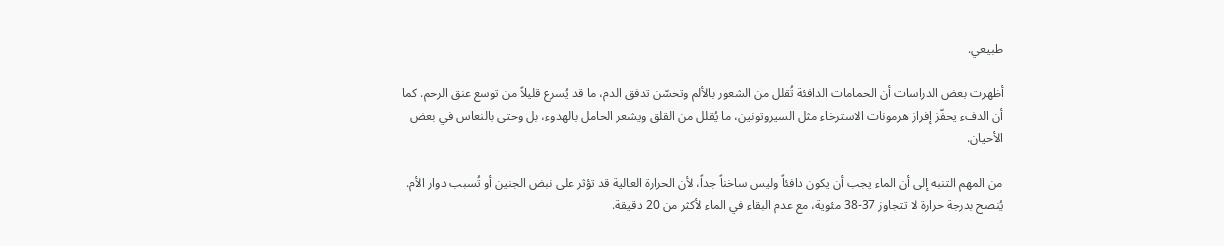طبيعي.

أظهرت بعض الدراسات أن الحمامات الدافئة تُقلل من الشعور بالألم وتحسّن تدفق الدم، ما قد يُسرع قليلاً من توسع عنق الرحم. كما أن الدفء يحفّز إفراز هرمونات الاسترخاء مثل السيروتونين، ما يُقلل من القلق ويشعر الحامل بالهدوء، بل وحتى بالنعاس في بعض الأحيان.

من المهم التنبه إلى أن الماء يجب أن يكون دافئاً وليس ساخناً جداً، لأن الحرارة العالية قد تؤثر على نبض الجنين أو تُسبب دوار الأم. يُنصح بدرجة حرارة لا تتجاوز 37-38 مئوية، مع عدم البقاء في الماء لأكثر من 20 دقيقة.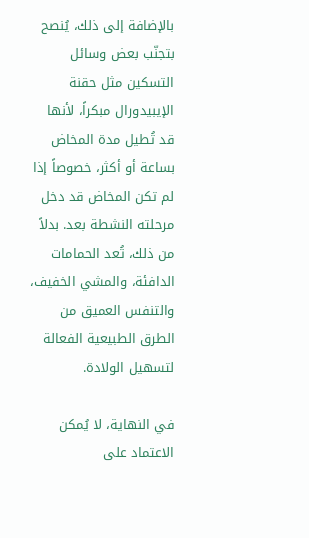بالإضافة إلى ذلك، يُنصح بتجنّب بعض وسائل التسكين مثل حقنة الإيبيدورال مبكراً، لأنها قد تُطيل مدة المخاض بساعة أو أكثر، خصوصاً إذا لم تكن المخاض قد دخل مرحلته النشطة بعد. بدلاً من ذلك، تُعد الحمامات الدافئة، والمشي الخفيف، والتنفس العميق من الطرق الطبيعية الفعالة لتسهيل الولادة.

في النهاية، لا يُمكن الاعتماد على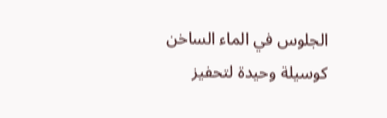الجلوس في الماء الساخن كوسيلة وحيدة لتحفيز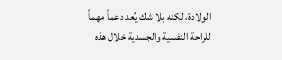الولادة، لكنه بلا شك يُعد دعماً مهماً للراحة النفسية والجسدية خلال هذه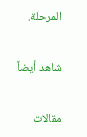المرحلة.

شاهد أيضاً

مقالات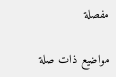مفصلة

مواضيع ذات صلة